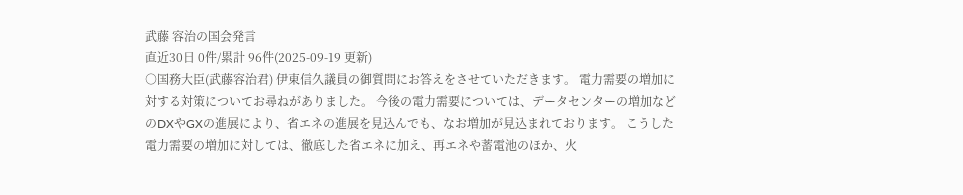武藤 容治の国会発言
直近30日 0件/累計 96件(2025-09-19 更新)
○国務大臣(武藤容治君) 伊東信久議員の御質問にお答えをさせていただきます。 電力需要の増加に対する対策についてお尋ねがありました。 今後の電力需要については、データセンターの増加などのDXやGXの進展により、省エネの進展を見込んでも、なお増加が見込まれております。 こうした電力需要の増加に対しては、徹底した省エネに加え、再エネや蓄電池のほか、火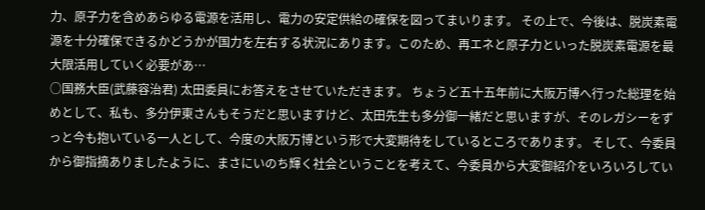力、原子力を含めあらゆる電源を活用し、電力の安定供給の確保を図ってまいります。 その上で、今後は、脱炭素電源を十分確保できるかどうかが国力を左右する状況にあります。このため、再エネと原子力といった脱炭素電源を最大限活用していく必要があ…
○国務大臣(武藤容治君) 太田委員にお答えをさせていただきます。 ちょうど五十五年前に大阪万博へ行った総理を始めとして、私も、多分伊東さんもそうだと思いますけど、太田先生も多分御一緒だと思いますが、そのレガシーをずっと今も抱いている一人として、今度の大阪万博という形で大変期待をしているところであります。 そして、今委員から御指摘ありましたように、まさにいのち輝く社会ということを考えて、今委員から大変御紹介をいろいろしてい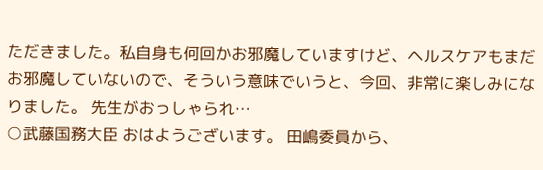ただきました。私自身も何回かお邪魔していますけど、ヘルスケアもまだお邪魔していないので、そういう意味でいうと、今回、非常に楽しみになりました。 先生がおっしゃられ…
○武藤国務大臣 おはようございます。 田嶋委員から、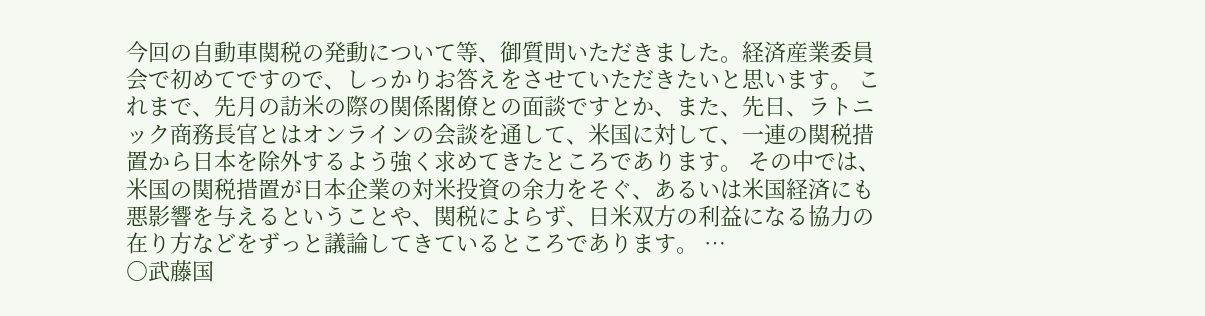今回の自動車関税の発動について等、御質問いただきました。経済産業委員会で初めてですので、しっかりお答えをさせていただきたいと思います。 これまで、先月の訪米の際の関係閣僚との面談ですとか、また、先日、ラトニック商務長官とはオンラインの会談を通して、米国に対して、一連の関税措置から日本を除外するよう強く求めてきたところであります。 その中では、米国の関税措置が日本企業の対米投資の余力をそぐ、あるいは米国経済にも悪影響を与えるということや、関税によらず、日米双方の利益になる協力の在り方などをずっと議論してきているところであります。 …
○武藤国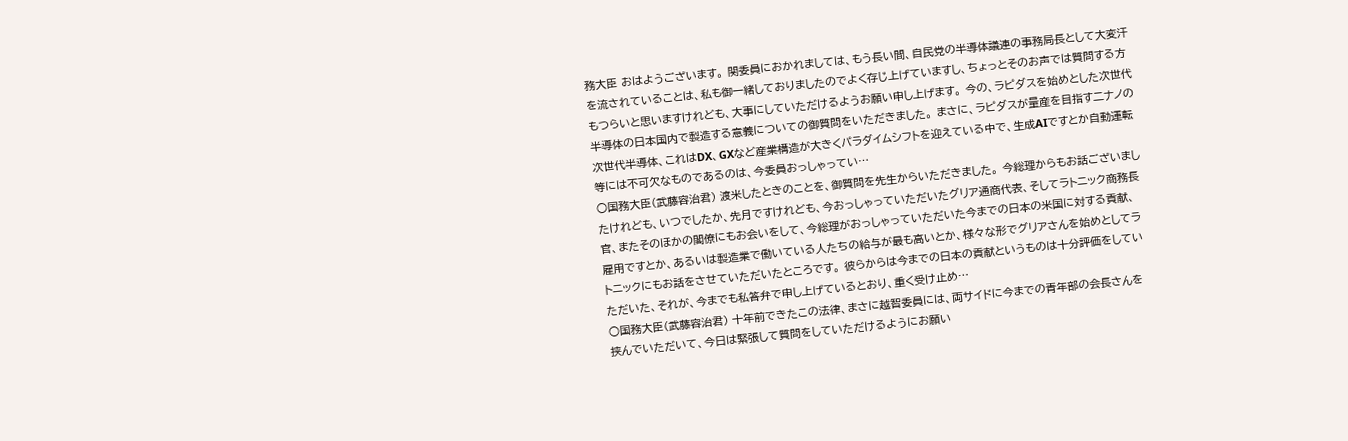務大臣 おはようございます。 関委員におかれましては、もう長い間、自民党の半導体議連の事務局長として大変汗を流されていることは、私も御一緒しておりましたのでよく存じ上げていますし、ちょっとそのお声では質問する方もつらいと思いますけれども、大事にしていただけるようお願い申し上げます。 今の、ラピダスを始めとした次世代半導体の日本国内で製造する意義についての御質問をいただきました。 まさに、ラピダスが量産を目指す二ナノの次世代半導体、これはDX、GXなど産業構造が大きくパラダイムシフトを迎えている中で、生成AIですとか自動運転等には不可欠なものであるのは、今委員おっしゃってい…
○国務大臣(武藤容治君) 渡米したときのことを、御質問を先生からいただきました。 今総理からもお話ございましたけれども、いつでしたか、先月ですけれども、今おっしゃっていただいたグリア通商代表、そしてラトニック商務長官、またそのほかの閣僚にもお会いをして、今総理がおっしゃっていただいた今までの日本の米国に対する貢献、雇用ですとか、あるいは製造業で働いている人たちの給与が最も高いとか、様々な形でグリアさんを始めとしてラトニックにもお話をさせていただいたところです。 彼らからは今までの日本の貢献というものは十分評価をしていただいた、それが、今までも私答弁で申し上げているとおり、重く受け止め…
○国務大臣(武藤容治君) 十年前できたこの法律、まさに越智委員には、両サイドに今までの青年部の会長さんを挟んでいただいて、今日は緊張して質問をしていただけるようにお願い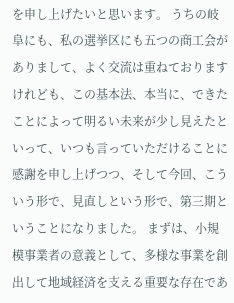を申し上げたいと思います。 うちの岐阜にも、私の選挙区にも五つの商工会がありまして、よく交流は重ねておりますけれども、この基本法、本当に、できたことによって明るい未来が少し見えたといって、いつも言っていただけることに感謝を申し上げつつ、そして今回、こういう形で、見直しという形で、第三期ということになりました。 まずは、小規模事業者の意義として、多様な事業を創出して地域経済を支える重要な存在であ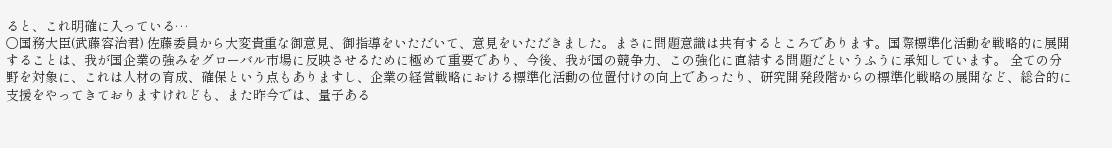ると、これ明確に入っている…
○国務大臣(武藤容治君) 佐藤委員から大変貴重な御意見、御指導をいただいて、意見をいただきました。まさに問題意識は共有するところであります。国際標準化活動を戦略的に展開することは、我が国企業の強みをグローバル市場に反映させるために極めて重要であり、今後、我が国の競争力、この強化に直結する問題だというふうに承知しています。 全ての分野を対象に、これは人材の育成、確保という点もありますし、企業の経営戦略における標準化活動の位置付けの向上であったり、研究開発段階からの標準化戦略の展開など、総合的に支援をやってきておりますけれども、また昨今では、量子ある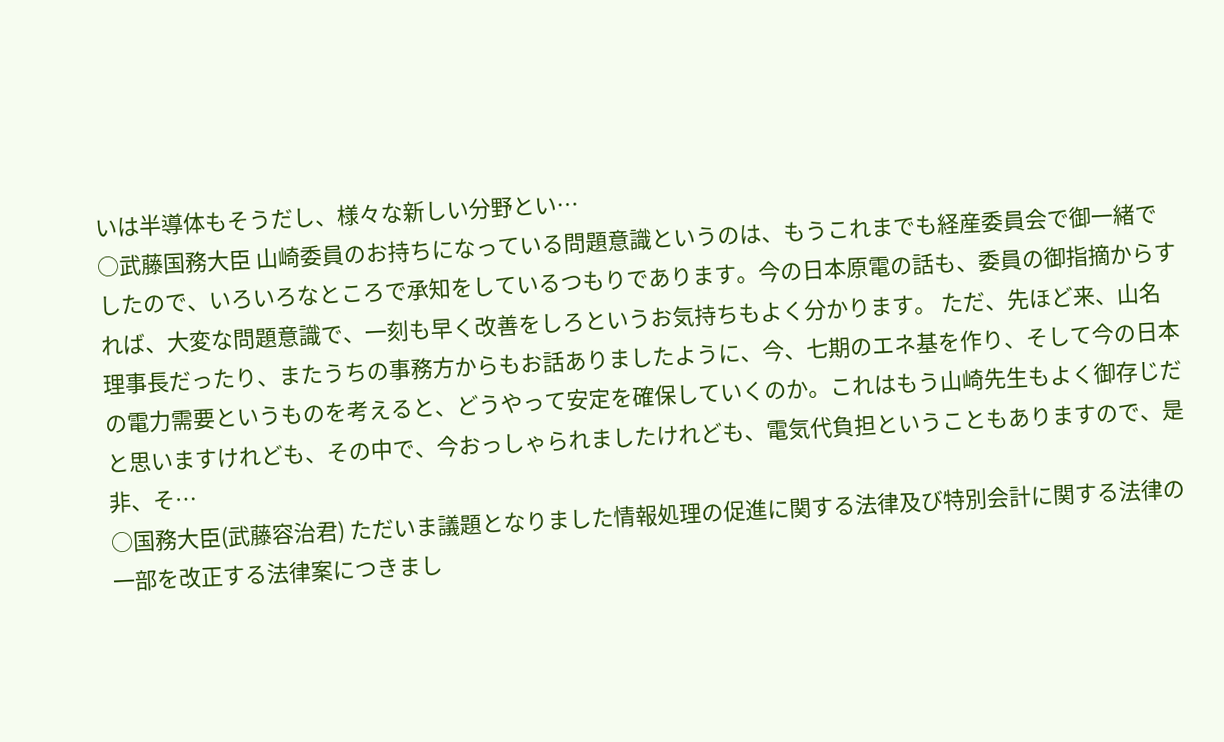いは半導体もそうだし、様々な新しい分野とい…
○武藤国務大臣 山崎委員のお持ちになっている問題意識というのは、もうこれまでも経産委員会で御一緒でしたので、いろいろなところで承知をしているつもりであります。今の日本原電の話も、委員の御指摘からすれば、大変な問題意識で、一刻も早く改善をしろというお気持ちもよく分かります。 ただ、先ほど来、山名理事長だったり、またうちの事務方からもお話ありましたように、今、七期のエネ基を作り、そして今の日本の電力需要というものを考えると、どうやって安定を確保していくのか。これはもう山崎先生もよく御存じだと思いますけれども、その中で、今おっしゃられましたけれども、電気代負担ということもありますので、是非、そ…
○国務大臣(武藤容治君) ただいま議題となりました情報処理の促進に関する法律及び特別会計に関する法律の一部を改正する法律案につきまし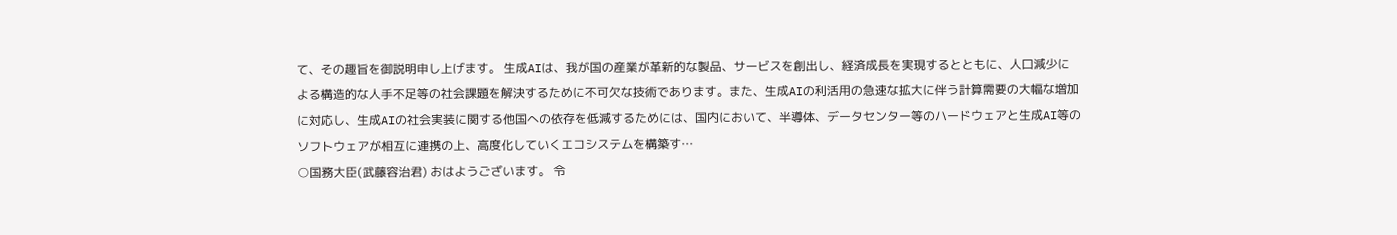て、その趣旨を御説明申し上げます。 生成AIは、我が国の産業が革新的な製品、サービスを創出し、経済成長を実現するとともに、人口減少による構造的な人手不足等の社会課題を解決するために不可欠な技術であります。また、生成AIの利活用の急速な拡大に伴う計算需要の大幅な増加に対応し、生成AIの社会実装に関する他国への依存を低減するためには、国内において、半導体、データセンター等のハードウェアと生成AI等のソフトウェアが相互に連携の上、高度化していくエコシステムを構築す…
○国務大臣(武藤容治君) おはようございます。 令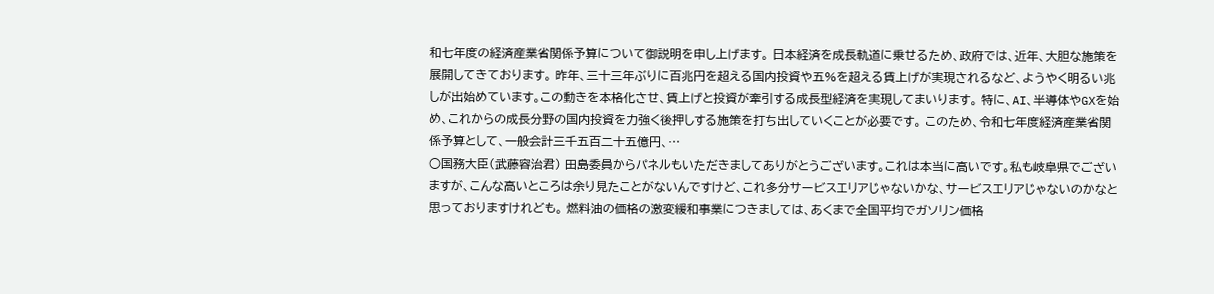和七年度の経済産業省関係予算について御説明を申し上げます。 日本経済を成長軌道に乗せるため、政府では、近年、大胆な施策を展開してきております。 昨年、三十三年ぶりに百兆円を超える国内投資や五%を超える賃上げが実現されるなど、ようやく明るい兆しが出始めています。この動きを本格化させ、賃上げと投資が牽引する成長型経済を実現してまいります。 特に、AI、半導体やGXを始め、これからの成長分野の国内投資を力強く後押しする施策を打ち出していくことが必要です。 このため、令和七年度経済産業省関係予算として、一般会計三千五百二十五億円、…
○国務大臣(武藤容治君) 田島委員からパネルもいただきましてありがとうございます。これは本当に高いです。私も岐阜県でございますが、こんな高いところは余り見たことがないんですけど、これ多分サービスエリアじゃないかな、サービスエリアじゃないのかなと思っておりますけれども。 燃料油の価格の激変緩和事業につきましては、あくまで全国平均でガソリン価格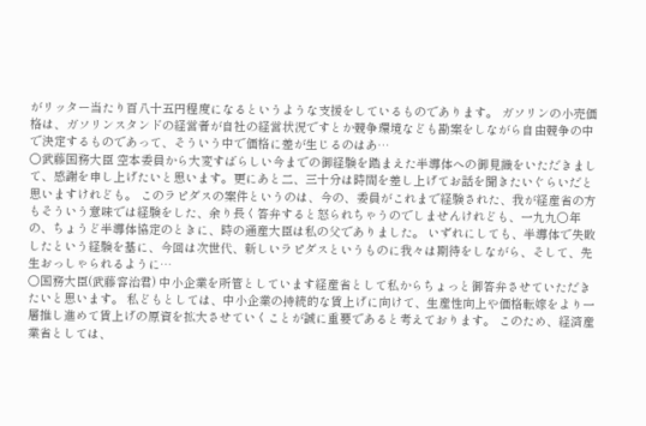がリッター当たり百八十五円程度になるというような支援をしているものであります。 ガソリンの小売価格は、ガソリンスタンドの経営者が自社の経営状況ですとか競争環境なども勘案をしながら自由競争の中で決定するものであって、そういう中で価格に差が生じるのはあ…
○武藤国務大臣 空本委員から大変すばらしい今までの御経験を踏まえた半導体への御見識をいただきまして、感謝を申し上げたいと思います。更にあと二、三十分は時間を差し上げてお話を聞きたいぐらいだと思いますけれども。 このラピダスの案件というのは、今の、委員がこれまで経験された、我が経産省の方もそういう意味では経験をした、余り長く答弁すると怒られちゃうのでしませんけれども、一九九〇年の、ちょうど半導体協定のときに、時の通産大臣は私の父でありました。 いずれにしても、半導体で失敗したという経験を基に、今回は次世代、新しいラピダスというものに我々は期待をしながら、そして、先生おっしゃられるように…
○国務大臣(武藤容治君) 中小企業を所管としています経産省として私からちょっと御答弁させていただきたいと思います。 私どもとしては、中小企業の持続的な賃上げに向けて、生産性向上や価格転嫁をより一層推し進めて賃上げの原資を拡大させていくことが誠に重要であると考えております。 このため、経済産業省としては、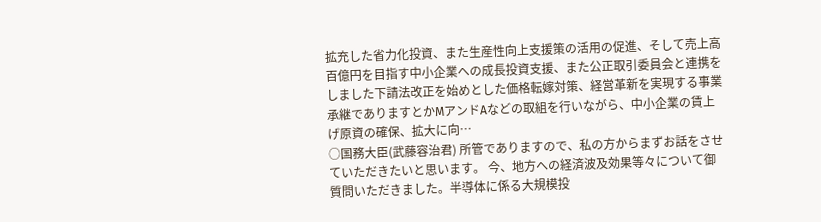拡充した省力化投資、また生産性向上支援策の活用の促進、そして売上高百億円を目指す中小企業への成長投資支援、また公正取引委員会と連携をしました下請法改正を始めとした価格転嫁対策、経営革新を実現する事業承継でありますとかMアンドAなどの取組を行いながら、中小企業の賃上げ原資の確保、拡大に向…
○国務大臣(武藤容治君) 所管でありますので、私の方からまずお話をさせていただきたいと思います。 今、地方への経済波及効果等々について御質問いただきました。半導体に係る大規模投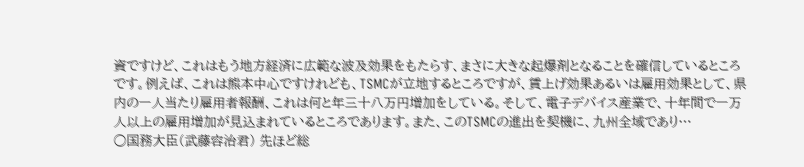資ですけど、これはもう地方経済に広範な波及効果をもたらす、まさに大きな起爆剤となることを確信しているところです。例えば、これは熊本中心ですけれども、TSMCが立地するところですが、賃上げ効果あるいは雇用効果として、県内の一人当たり雇用者報酬、これは何と年三十八万円増加をしている。そして、電子デバイス産業で、十年間で一万人以上の雇用増加が見込まれているところであります。また、このTSMCの進出を契機に、九州全域であり…
○国務大臣(武藤容治君) 先ほど総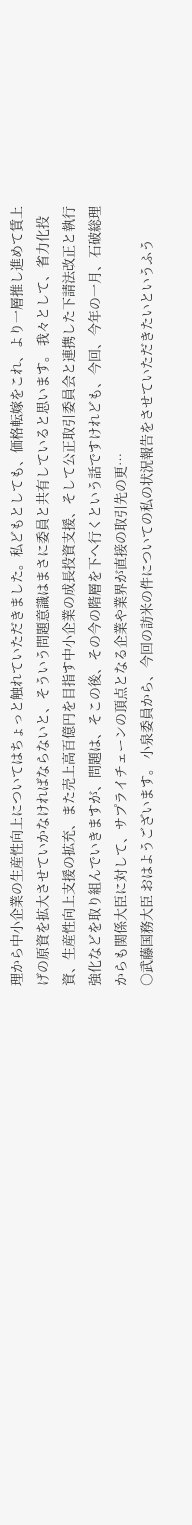理から中小企業の生産性向上についてはちょっと触れていただきました。私どもとしても、価格転嫁をこれ、より一層推し進めて賃上げの原資を拡大させていかなければならないと、そういう問題意識はまさに委員と共有していると思います。 我々として、省力化投資、生産性向上支援の拡充、また売上高百億円を目指す中小企業の成長投資支援、そして公正取引委員会と連携した下請法改正と執行強化などを取り組んでいきますが、問題は、そこの後、その今の階層を下へ行くという話ですけれども、今回、今年の一月、石破総理からも関係大臣に対して、サプライチェーンの頂点となる企業や業界が直接の取引先の更…
○武藤国務大臣 おはようございます。 小泉委員から、今回の訪米の件についての私の状況報告をさせていただきたいというふう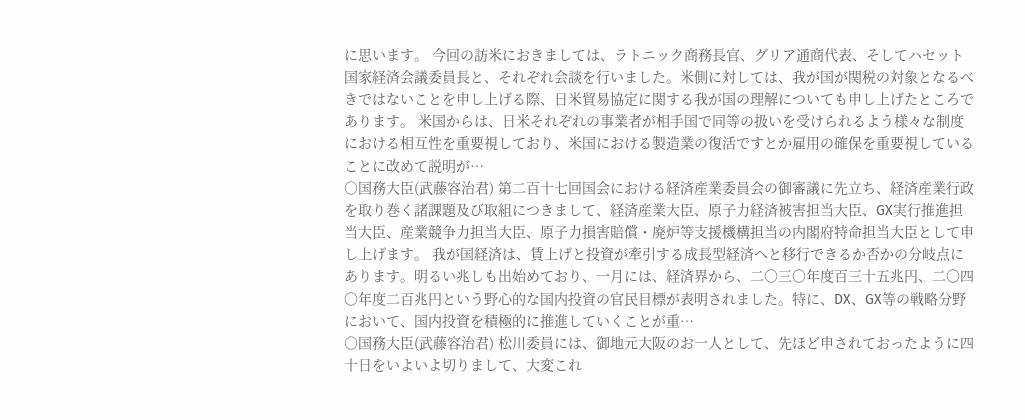に思います。 今回の訪米におきましては、ラトニック商務長官、グリア通商代表、そしてハセット国家経済会議委員長と、それぞれ会談を行いました。米側に対しては、我が国が関税の対象となるべきではないことを申し上げる際、日米貿易協定に関する我が国の理解についても申し上げたところであります。 米国からは、日米それぞれの事業者が相手国で同等の扱いを受けられるよう様々な制度における相互性を重要視しており、米国における製造業の復活ですとか雇用の確保を重要視していることに改めて説明が…
○国務大臣(武藤容治君) 第二百十七回国会における経済産業委員会の御審議に先立ち、経済産業行政を取り巻く諸課題及び取組につきまして、経済産業大臣、原子力経済被害担当大臣、GX実行推進担当大臣、産業競争力担当大臣、原子力損害賠償・廃炉等支援機構担当の内閣府特命担当大臣として申し上げます。 我が国経済は、賃上げと投資が牽引する成長型経済へと移行できるか否かの分岐点にあります。明るい兆しも出始めており、一月には、経済界から、二〇三〇年度百三十五兆円、二〇四〇年度二百兆円という野心的な国内投資の官民目標が表明されました。特に、DX、GX等の戦略分野において、国内投資を積極的に推進していくことが重…
○国務大臣(武藤容治君) 松川委員には、御地元大阪のお一人として、先ほど申されておったように四十日をいよいよ切りまして、大変これ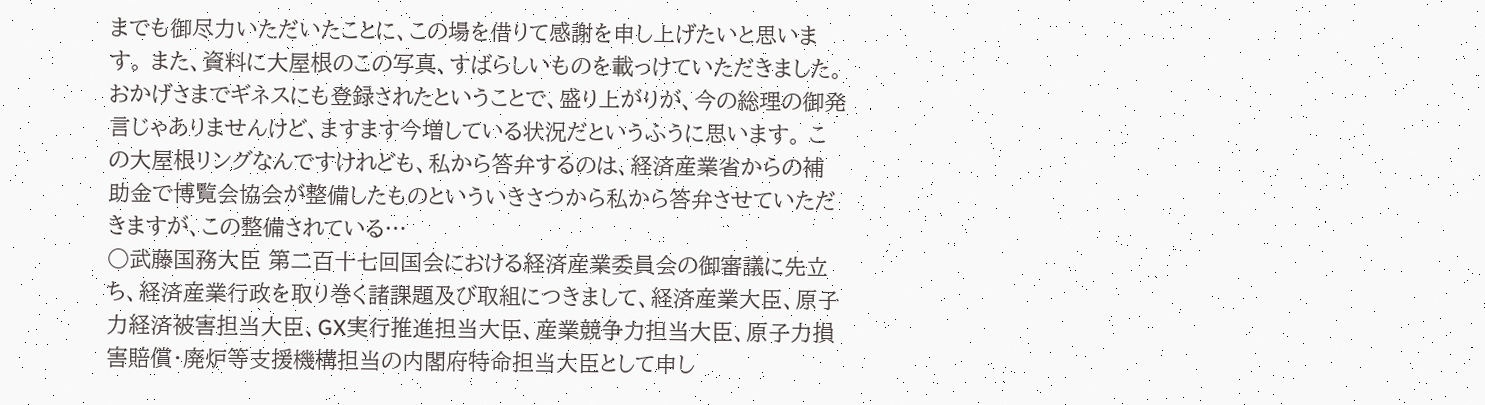までも御尽力いただいたことに、この場を借りて感謝を申し上げたいと思います。 また、資料に大屋根のこの写真、すばらしいものを載っけていただきました。おかげさまでギネスにも登録されたということで、盛り上がりが、今の総理の御発言じゃありませんけど、ますます今増している状況だというふうに思います。 この大屋根リングなんですけれども、私から答弁するのは、経済産業省からの補助金で博覧会協会が整備したものといういきさつから私から答弁させていただきますが、この整備されている…
○武藤国務大臣 第二百十七回国会における経済産業委員会の御審議に先立ち、経済産業行政を取り巻く諸課題及び取組につきまして、経済産業大臣、原子力経済被害担当大臣、GX実行推進担当大臣、産業競争力担当大臣、原子力損害賠償・廃炉等支援機構担当の内閣府特命担当大臣として申し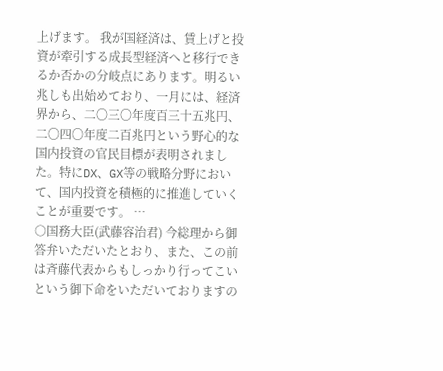上げます。 我が国経済は、賃上げと投資が牽引する成長型経済へと移行できるか否かの分岐点にあります。明るい兆しも出始めており、一月には、経済界から、二〇三〇年度百三十五兆円、二〇四〇年度二百兆円という野心的な国内投資の官民目標が表明されました。特にDX、GX等の戦略分野において、国内投資を積極的に推進していくことが重要です。 …
○国務大臣(武藤容治君) 今総理から御答弁いただいたとおり、また、この前は斉藤代表からもしっかり行ってこいという御下命をいただいておりますの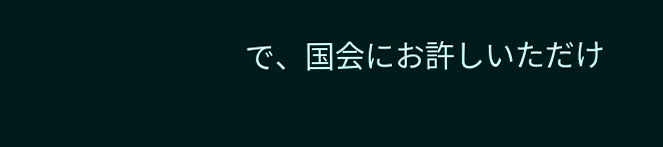で、国会にお許しいただけ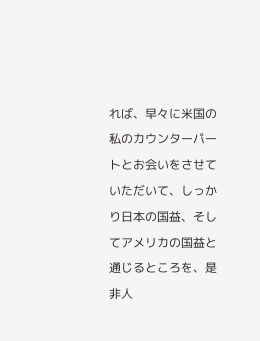れば、早々に米国の私のカウンターパートとお会いをさせていただいて、しっかり日本の国益、そしてアメリカの国益と通じるところを、是非人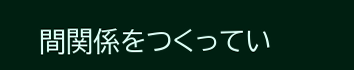間関係をつくってい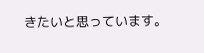きたいと思っています。